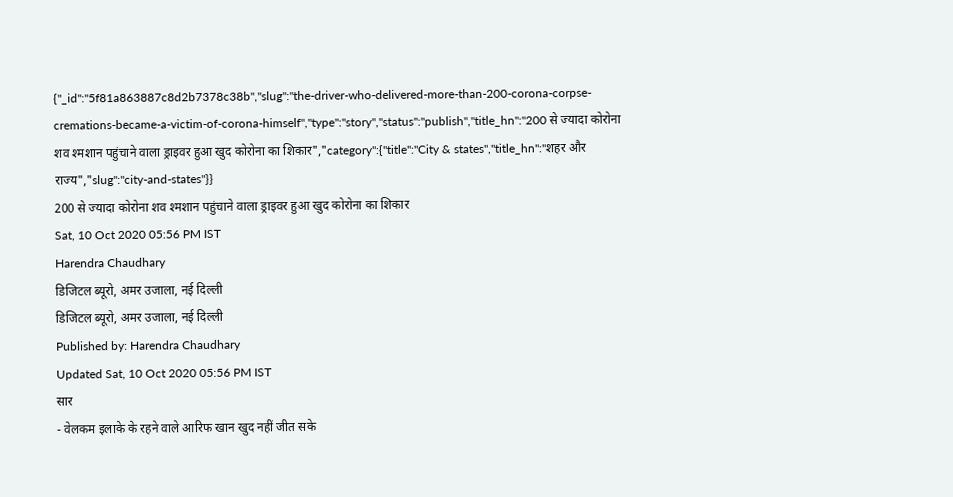{"_id":"5f81a863887c8d2b7378c38b","slug":"the-driver-who-delivered-more-than-200-corona-corpse-cremations-became-a-victim-of-corona-himself","type":"story","status":"publish","title_hn":"200 से ज्यादा कोरोना शव श्मशान पहुंचाने वाला ड्राइवर हुआ खुद कोरोना का शिकार","category":{"title":"City & states","title_hn":"शहर और राज्य","slug":"city-and-states"}}
200 से ज्यादा कोरोना शव श्मशान पहुंचाने वाला ड्राइवर हुआ खुद कोरोना का शिकार
Sat, 10 Oct 2020 05:56 PM IST
Harendra Chaudhary
डिजिटल ब्यूरो, अमर उजाला, नई दिल्ली
डिजिटल ब्यूरो, अमर उजाला, नई दिल्ली
Published by: Harendra Chaudhary
Updated Sat, 10 Oct 2020 05:56 PM IST
सार
- वेलकम इलाके के रहने वाले आरिफ खान खुद नहीं जीत सके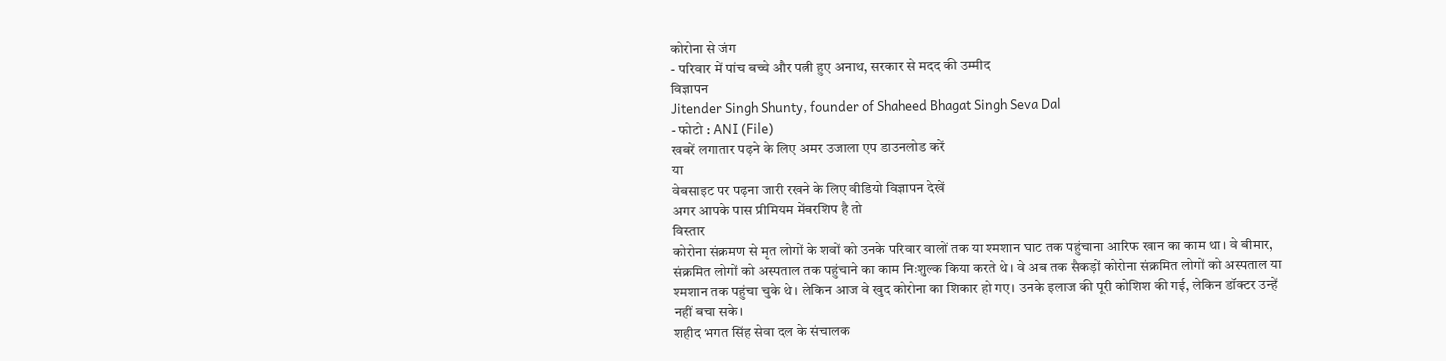कोरोना से जंग
- परिवार में पांच बच्चे और पत्नी हुए अनाथ, सरकार से मदद की उम्मीद
विज्ञापन
Jitender Singh Shunty, founder of Shaheed Bhagat Singh Seva Dal
- फोटो : ANI (File)
खबरें लगातार पढ़ने के लिए अमर उजाला एप डाउनलोड करें
या
वेबसाइट पर पढ़ना जारी रखने के लिए वीडियो विज्ञापन देखें
अगर आपके पास प्रीमियम मेंबरशिप है तो
विस्तार
कोरोना संक्रमण से मृत लोगों के शवों को उनके परिवार वालों तक या श्मशान घाट तक पहुंचाना आरिफ खान का काम था। वे बीमार, संक्रमित लोगों को अस्पताल तक पहुंचाने का काम निःशुल्क किया करते थे। वे अब तक सैकड़ों कोरोना संक्रमित लोगों को अस्पताल या श्मशान तक पहुंचा चुके थे। लेकिन आज वे खुद कोरोना का शिकार हो गए। उनके इलाज की पूरी कोशिश की गई, लेकिन डॉक्टर उन्हें नहीं बचा सके।
शहीद भगत सिंह सेवा दल के संचालक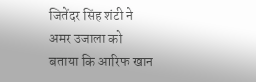जितेंदर सिंह शंटी ने अमर उजाला को बताया कि आरिफ खान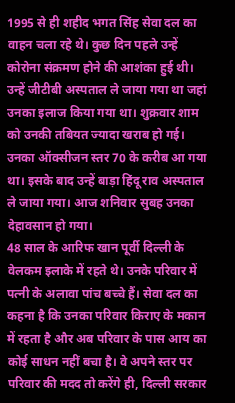1995 से ही शहीद भगत सिंह सेवा दल का वाहन चला रहे थे। कुछ दिन पहले उन्हें कोरोना संक्रमण होने की आशंका हुई थी। उन्हें जीटीबी अस्पताल ले जाया गया था जहां उनका इलाज किया गया था। शुक्रवार शाम को उनकी तबियत ज्यादा खराब हो गई। उनका ऑक्सीजन स्तर 70 के करीब आ गया था। इसके बाद उन्हें बाड़ा हिंदू राव अस्पताल ले जाया गया। आज शनिवार सुबह उनका देहावसान हो गया।
48 साल के आरिफ खान पूर्वी दिल्ली के वेलकम इलाके में रहते थे। उनके परिवार में पत्नी के अलावा पांच बच्चे हैं। सेवा दल का कहना है कि उनका परिवार किराए के मकान में रहता है और अब परिवार के पास आय का कोई साधन नहीं बचा है। वे अपने स्तर पर परिवार की मदद तो करेंगे ही, दिल्ली सरकार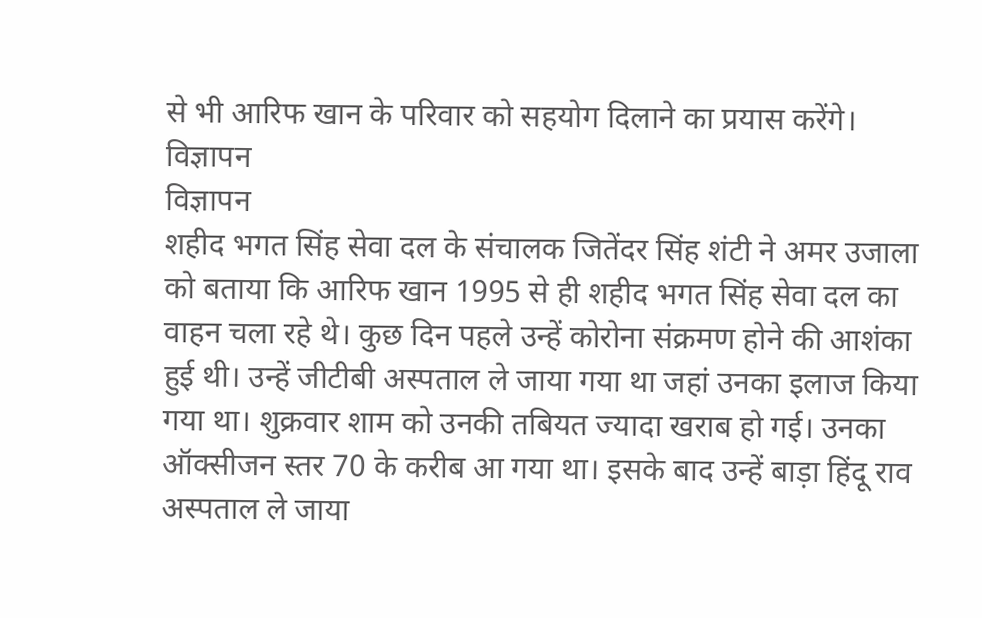से भी आरिफ खान के परिवार को सहयोग दिलाने का प्रयास करेंगे।
विज्ञापन
विज्ञापन
शहीद भगत सिंह सेवा दल के संचालक जितेंदर सिंह शंटी ने अमर उजाला को बताया कि आरिफ खान 1995 से ही शहीद भगत सिंह सेवा दल का वाहन चला रहे थे। कुछ दिन पहले उन्हें कोरोना संक्रमण होने की आशंका हुई थी। उन्हें जीटीबी अस्पताल ले जाया गया था जहां उनका इलाज किया गया था। शुक्रवार शाम को उनकी तबियत ज्यादा खराब हो गई। उनका ऑक्सीजन स्तर 70 के करीब आ गया था। इसके बाद उन्हें बाड़ा हिंदू राव अस्पताल ले जाया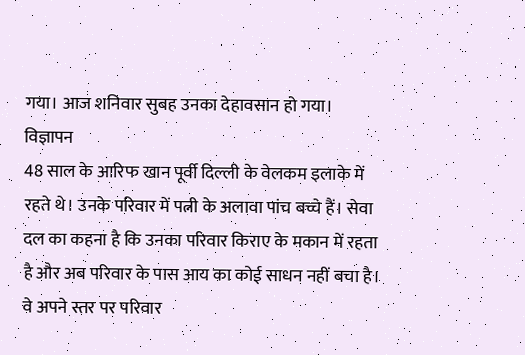गया। आज शनिवार सुबह उनका देहावसान हो गया।
विज्ञापन
48 साल के आरिफ खान पूर्वी दिल्ली के वेलकम इलाके में रहते थे। उनके परिवार में पत्नी के अलावा पांच बच्चे हैं। सेवा दल का कहना है कि उनका परिवार किराए के मकान में रहता है और अब परिवार के पास आय का कोई साधन नहीं बचा है। वे अपने स्तर पर परिवार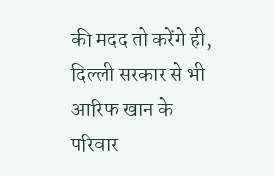की मदद तो करेंगे ही, दिल्ली सरकार से भी आरिफ खान के परिवार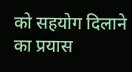को सहयोग दिलाने का प्रयास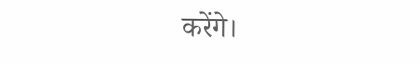करेंगे।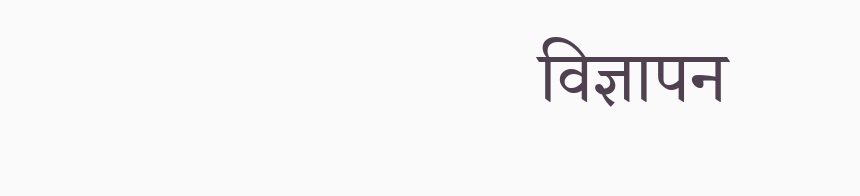विज्ञापन